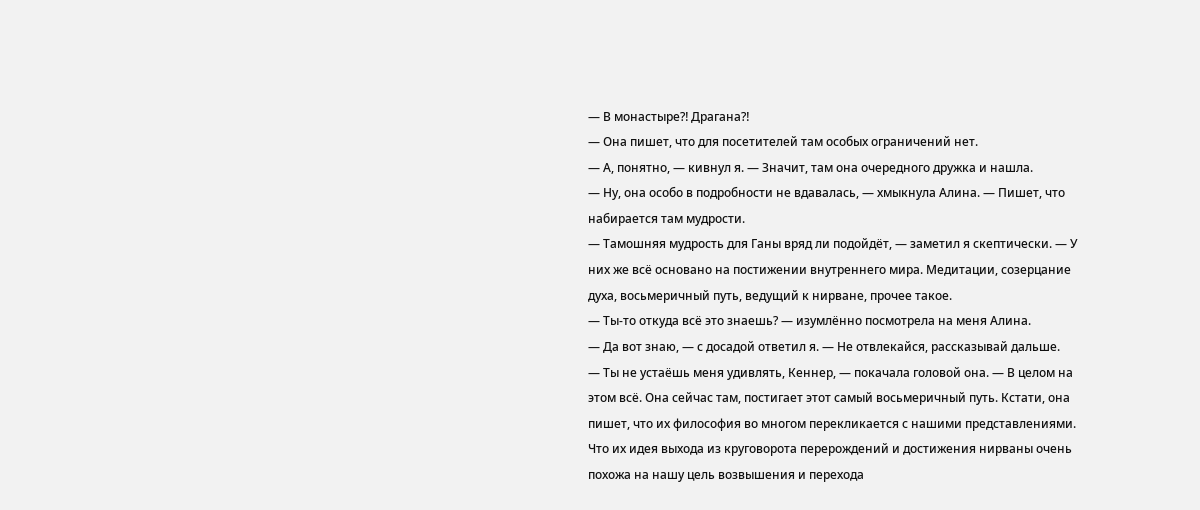— В монастыре⁈ Драгана⁈
— Она пишет, что для посетителей там особых ограничений нет.
— А, понятно, — кивнул я. — Значит, там она очередного дружка и нашла.
— Ну, она особо в подробности не вдавалась, — хмыкнула Алина. — Пишет, что набирается там мудрости.
— Тамошняя мудрость для Ганы вряд ли подойдёт, — заметил я скептически. — У них же всё основано на постижении внутреннего мира. Медитации, созерцание духа, восьмеричный путь, ведущий к нирване, прочее такое.
— Ты-то откуда всё это знаешь? — изумлённо посмотрела на меня Алина.
— Да вот знаю, — с досадой ответил я. — Не отвлекайся, рассказывай дальше.
— Ты не устаёшь меня удивлять, Кеннер, — покачала головой она. — В целом на этом всё. Она сейчас там, постигает этот самый восьмеричный путь. Кстати, она пишет, что их философия во многом перекликается с нашими представлениями. Что их идея выхода из круговорота перерождений и достижения нирваны очень похожа на нашу цель возвышения и перехода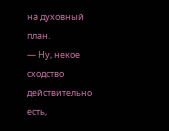на духовный план.
— Ну, некое сходство действительно есть,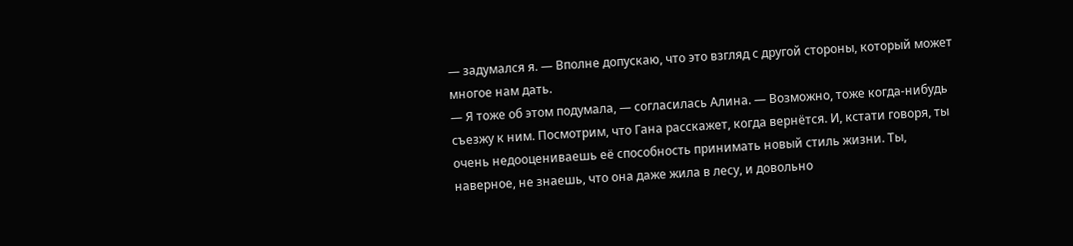— задумался я. — Вполне допускаю, что это взгляд с другой стороны, который может многое нам дать.
— Я тоже об этом подумала, — согласилась Алина. — Возможно, тоже когда-нибудь съезжу к ним. Посмотрим, что Гана расскажет, когда вернётся. И, кстати говоря, ты очень недооцениваешь её способность принимать новый стиль жизни. Ты, наверное, не знаешь, что она даже жила в лесу, и довольно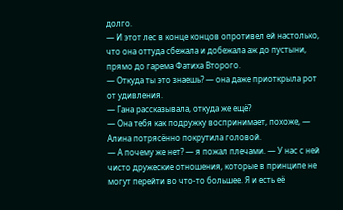долго.
— И этот лес в конце концов опротивел ей настолько, что она оттуда сбежала и добежала аж до пустыни, прямо до гарема Фатиха Второго.
— Откуда ты это знаешь? — она даже приоткрыла рот от удивления.
— Гана рассказывала, откуда же ещё?
— Она тебя как подружку воспринимает, похоже, — Алина потрясённо покрутила головой.
— А почему же нет? — я пожал плечами. — У нас с ней чисто дружеские отношения, которые в принципе не могут перейти во что-то большее. Я и есть её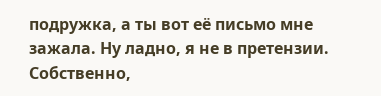подружка, а ты вот её письмо мне зажала. Ну ладно, я не в претензии. Собственно,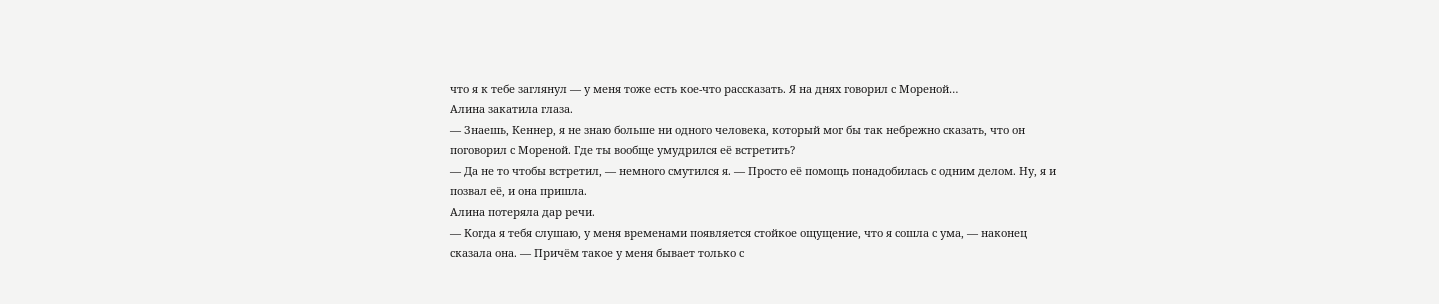что я к тебе заглянул — у меня тоже есть кое-что рассказать. Я на днях говорил с Мореной…
Алина закатила глаза.
— Знаешь, Кеннер, я не знаю больше ни одного человека, который мог бы так небрежно сказать, что он поговорил с Мореной. Где ты вообще умудрился её встретить?
— Да не то чтобы встретил, — немного смутился я. — Просто её помощь понадобилась с одним делом. Ну, я и позвал её, и она пришла.
Алина потеряла дар речи.
— Когда я тебя слушаю, у меня временами появляется стойкое ощущение, что я сошла с ума, — наконец сказала она. — Причём такое у меня бывает только с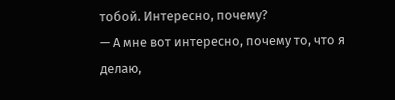тобой. Интересно, почему?
— А мне вот интересно, почему то, что я делаю,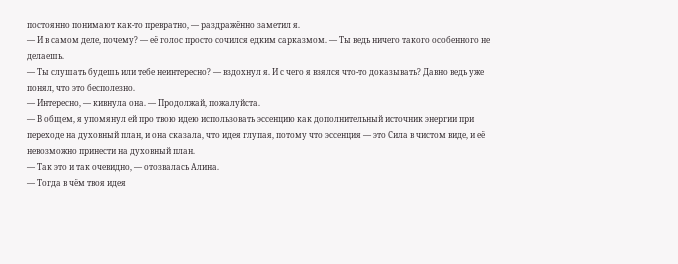постоянно понимают как-то превратно, — раздражённо заметил я.
— И в самом деле, почему? — её голос просто сочился едким сарказмом. — Ты ведь ничего такого особенного не делаешь.
— Ты слушать будешь или тебе неинтересно? — вздохнул я. И с чего я взялся что-то доказывать? Давно ведь уже понял, что это бесполезно.
— Интересно, — кивнула она. — Продолжай, пожалуйста.
— В общем, я упомянул ей про твою идею использовать эссенцию как дополнительный источник энергии при переходе на духовный план, и она сказала, что идея глупая, потому что эссенция — это Сила в чистом виде, и её невозможно принести на духовный план.
— Так это и так очевидно, — отозвалась Алина.
— Тогда в чём твоя идея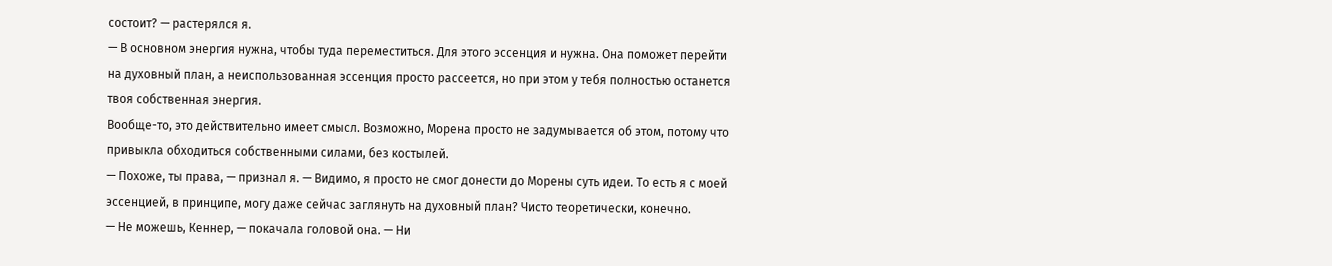состоит? — растерялся я.
— В основном энергия нужна, чтобы туда переместиться. Для этого эссенция и нужна. Она поможет перейти на духовный план, а неиспользованная эссенция просто рассеется, но при этом у тебя полностью останется твоя собственная энергия.
Вообще-то, это действительно имеет смысл. Возможно, Морена просто не задумывается об этом, потому что привыкла обходиться собственными силами, без костылей.
— Похоже, ты права, — признал я. — Видимо, я просто не смог донести до Морены суть идеи. То есть я с моей эссенцией, в принципе, могу даже сейчас заглянуть на духовный план? Чисто теоретически, конечно.
— Не можешь, Кеннер, — покачала головой она. — Ни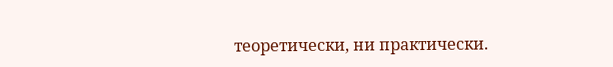теоретически, ни практически.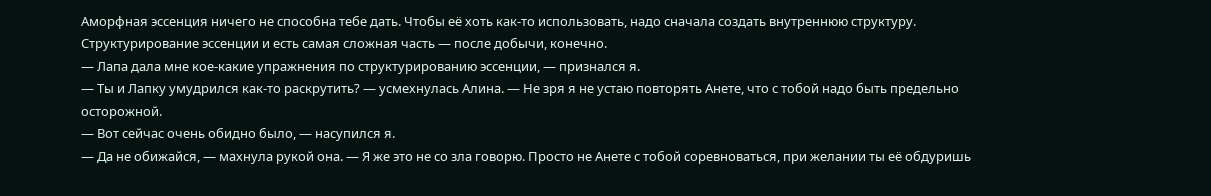Аморфная эссенция ничего не способна тебе дать. Чтобы её хоть как-то использовать, надо сначала создать внутреннюю структуру. Структурирование эссенции и есть самая сложная часть — после добычи, конечно.
— Лапа дала мне кое-какие упражнения по структурированию эссенции, — признался я.
— Ты и Лапку умудрился как-то раскрутить? — усмехнулась Алина. — Не зря я не устаю повторять Анете, что с тобой надо быть предельно осторожной.
— Вот сейчас очень обидно было, — насупился я.
— Да не обижайся, — махнула рукой она. — Я же это не со зла говорю. Просто не Анете с тобой соревноваться, при желании ты её обдуришь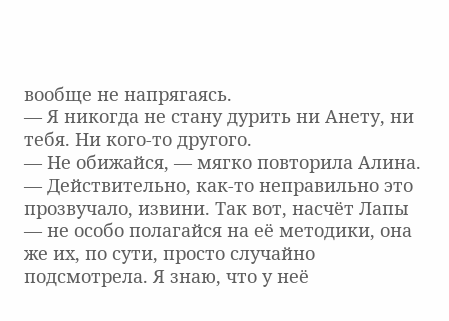вообще не напрягаясь.
— Я никогда не стану дурить ни Анету, ни тебя. Ни кого-то другого.
— Не обижайся, — мягко повторила Алина. — Действительно, как-то неправильно это прозвучало, извини. Так вот, насчёт Лапы — не особо полагайся на её методики, она же их, по сути, просто случайно подсмотрела. Я знаю, что у неё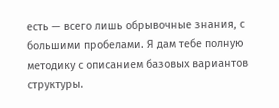есть — всего лишь обрывочные знания, с большими пробелами. Я дам тебе полную методику с описанием базовых вариантов структуры.